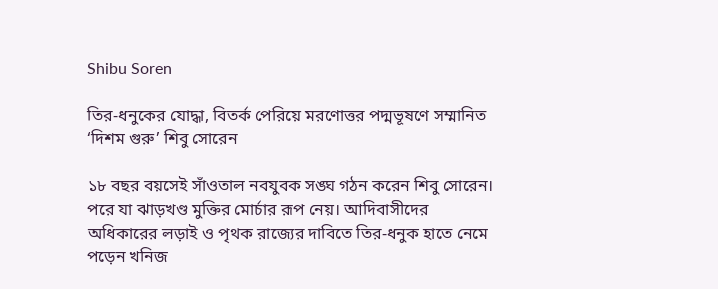Shibu Soren

তির-ধনুকের যোদ্ধা, বিতর্ক পেরিয়ে মরণোত্তর পদ্মভূষণে সম্মানিত ‘দিশম গুরু’ শিবু সোরেন

১৮ বছর বয়সেই সাঁওতাল নবযুবক সঙ্ঘ গঠন করেন শিবু সোরেন। পরে যা ঝাড়খণ্ড মুক্তির মোর্চার রূপ নেয়। আদিবাসীদের অধিকারের লড়াই ও পৃথক রাজ্যের দাবিতে তির-ধনুক হাতে নেমে পড়েন খনিজ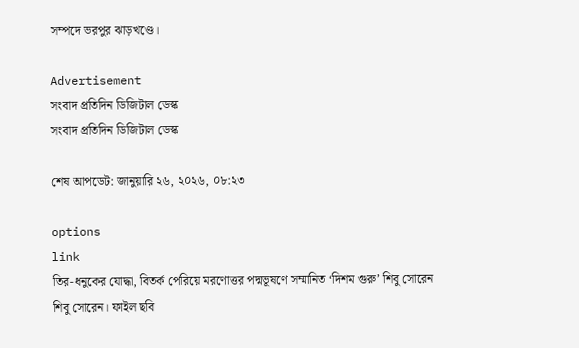সম্পদে ভরপুর ঝাড়খণ্ডে।

Advertisement
সংবাদ প্রতিদিন ডিজিটাল ডেস্ক
সংবাদ প্রতিদিন ডিজিটাল ডেস্ক

শেষ আপডেট: জানুয়ারি ২৬, ২০২৬, ০৮:২৩

options
link
তির-ধনুকের যোদ্ধা, বিতর্ক পেরিয়ে মরণোত্তর পদ্মভূষণে সম্মানিত ‘দিশম গুরু’ শিবু সোরেন
শিবু সোরেন। ফাইল ছবি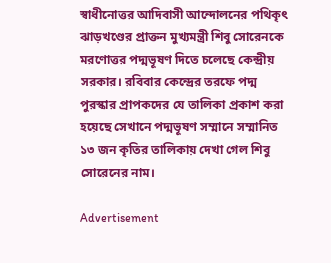স্বাধীনোত্তর আদিবাসী আন্দোলনের পথিকৃৎ ঝাড়খণ্ডের প্রাক্তন মুখ্যমন্ত্রী শিবু সোরেনকে মরণোত্তর পদ্মভূষণ দিতে চলেছে কেন্দ্রীয় সরকার। রবিবার কেন্দ্রের তরফে পদ্ম পুরস্কার প্রাপকদের যে তালিকা প্রকাশ করা হয়েছে সেখানে পদ্মভূষণ সম্মানে সম্মানিত ১৩ জন কৃতির তালিকায় দেখা গেল শিবু সোরেনের নাম।

Advertisement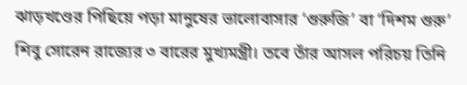ঝাড়খণ্ডের পিছিয়ে পড়া মানুষের ভালোবাসার ‘গুরুজি’ বা ‘দিশম গুরু’ শিবু সোরেন রাজ্যের ৩ বারের মুখ্যমন্ত্রী। তবে তাঁর আসল পরিচয় তিনি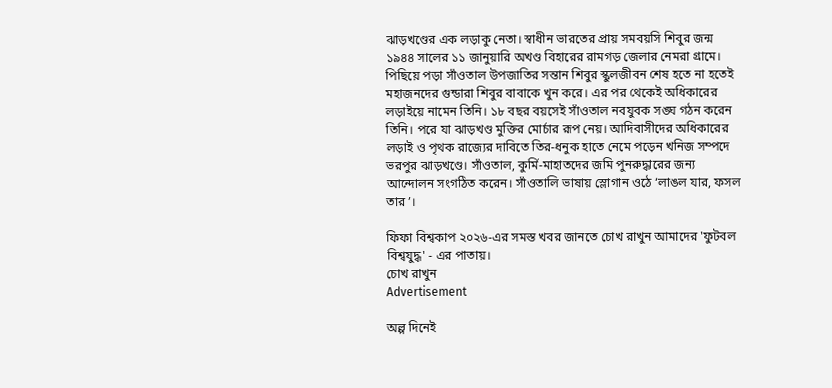ঝাড়খণ্ডের এক লড়াকু নেতা। স্বাধীন ভারতের প্রায় সমবয়সি শিবুর জন্ম ১৯৪৪ সালের ১১ জানুয়ারি অখণ্ড বিহারের রামগড় জেলার নেমরা গ্রামে। পিছিয়ে পড়া সাঁওতাল উপজাতির সন্তান শিবুর স্কুলজীবন শেষ হতে না হতেই মহাজনদের গুন্ডারা শিবুর বাবাকে খুন করে। এর পর থেকেই অধিকারের লড়াইয়ে নামেন তিনি। ১৮ বছর বয়সেই সাঁওতাল নবযুবক সঙ্ঘ গঠন করেন তিনি। পরে যা ঝাড়খণ্ড মুক্তির মোর্চার রূপ নেয়। আদিবাসীদের অধিকারের লড়াই ও পৃথক রাজ্যের দাবিতে তির-ধনুক হাতে নেমে পড়েন খনিজ সম্পদে ভরপুর ঝাড়খণ্ডে। সাঁওতাল, কুর্মি-মাহাতদের জমি পুনরুদ্ধারের জন্য আন্দোলন সংগঠিত করেন। সাঁওতালি ভাষায় স্লোগান ওঠে ‘লাঙল যার, ফসল তার’।

ফিফা বিশ্বকাপ ২০২৬-এর সমস্ত খবর জানতে চোখ রাখুন আমাদের 'ফুটবল বিশ্বযুদ্ধ' - এর পাতায়।
চোখ রাখুন
Advertisement

অল্প দিনেই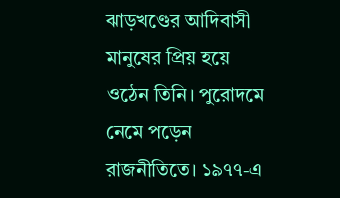ঝাড়খণ্ডের আদিবাসী মানুষের প্রিয় হয়ে ওঠেন তিনি। পুরোদমে নেমে পড়েন রাজনীতিতে। ১৯৭৭-এ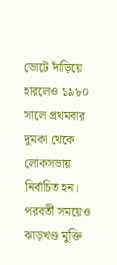ভোটে দাঁড়িয়ে হারলেও ১৯৮০ সালে প্রথমবার দুমকা থেকে লোকসভায় নির্বাচিত হন। পরবর্তী সময়েও ঝাড়খণ্ড মুক্তি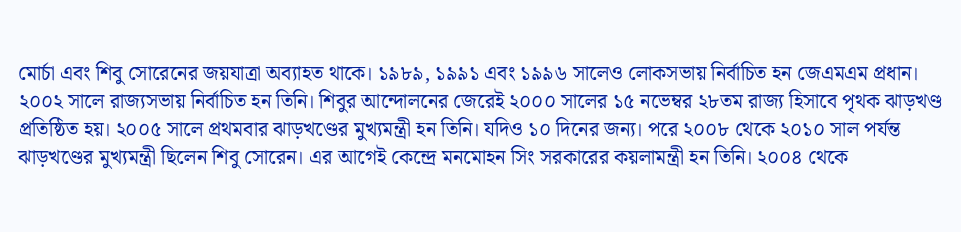মোর্চা এবং শিবু সোরেনের জয়যাত্রা অব্যাহত থাকে। ১৯৮৯, ১৯৯১ এবং ১৯৯৬ সালেও লোকসভায় নির্বাচিত হন জেএমএম প্রধান। ২০০২ সালে রাজ্যসভায় নির্বাচিত হন তিনি। শিবুর আন্দোলনের জেরেই ২০০০ সালের ১৫ নভেম্বর ২৮তম রাজ্য হিসাবে পৃথক ঝাড়খণ্ড প্রতিষ্ঠিত হয়। ২০০৫ সালে প্রথমবার ঝাড়খণ্ডের মুখ্যমন্ত্রী হন তিনি। যদিও ১০ দিনের জন্য। পরে ২০০৮ থেকে ২০১০ সাল পর্যন্ত ঝাড়খণ্ডের মুখ্যমন্ত্রী ছিলেন শিবু সোরেন। এর আগেই কেন্দ্রে মনমোহন সিং সরকারের কয়লামন্ত্রী হন তিনি। ২০০৪ থেকে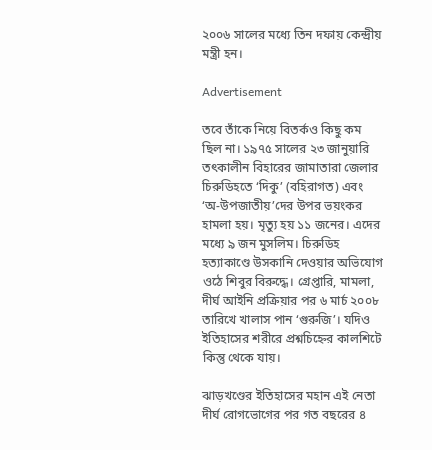২০০৬ সালের মধ্যে তিন দফায় কেন্দ্রীয় মন্ত্রী হন।

Advertisement

তবে তাঁকে নিয়ে বিতর্কও কিছু কম ছিল না। ১৯৭৫ সালের ২৩ জানুয়ারি তৎকালীন বিহারের জামাতারা জেলার চিরুডিহতে ‘দিকু’ (বহিরাগত) এবং ‘অ-উপজাতীয়’দের উপর ভয়ংকর হামলা হয়। মৃত্যু হয় ১১ জনের। এদের মধ্যে ৯ জন মুসলিম। চিরুডিহ হত্যাকাণ্ডে উসকানি দেওয়ার অভিযোগ ওঠে শিবুর বিরুদ্ধে। গ্রেপ্তারি, মামলা, দীর্ঘ আইনি প্রক্রিয়ার পর ৬ মার্চ ২০০৮ তারিখে খালাস পান ‘গুরুজি’। যদিও ইতিহাসের শরীরে প্রশ্নচিহ্নের কালশিটে কিন্তু থেকে যায়।

ঝাড়খণ্ডের ইতিহাসের মহান এই নেতা দীর্ঘ রোগভোগের পর গত বছরের ৪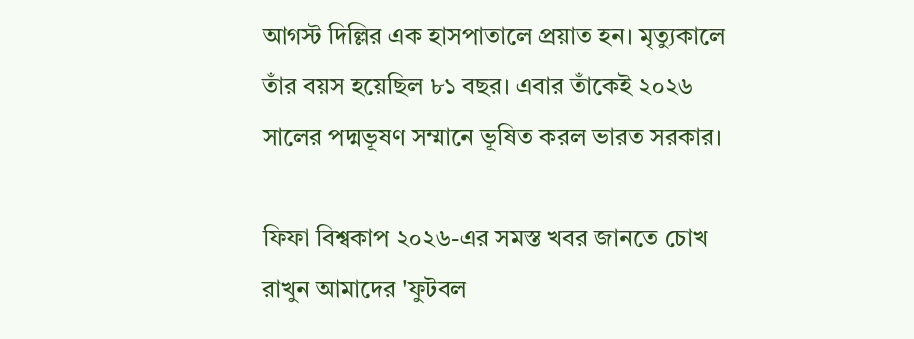আগস্ট দিল্লির এক হাসপাতালে প্রয়াত হন। মৃত্যুকালে তাঁর বয়স হয়েছিল ৮১ বছর। এবার তাঁকেই ২০২৬ সালের পদ্মভূষণ সম্মানে ভূষিত করল ভারত সরকার।

ফিফা বিশ্বকাপ ২০২৬-এর সমস্ত খবর জানতে চোখ রাখুন আমাদের 'ফুটবল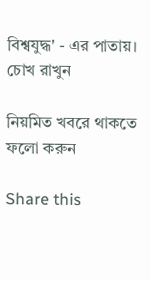বিশ্বযুদ্ধ' - এর পাতায়।
চোখ রাখুন

নিয়মিত খবরে থাকতে ফলো করুন

Share this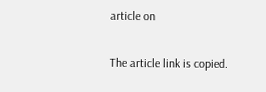article on

The article link is copied.